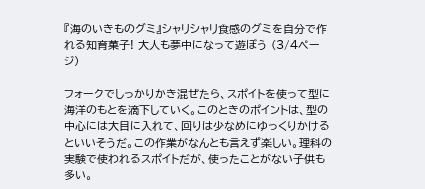『海のいきものグミ』シャリシャリ食感のグミを自分で作れる知育菓子! 大人も夢中になって遊ぼう (3/4ページ)

フォークでしっかりかき混ぜたら、スポイトを使って型に海洋のもとを滴下していく。このときのポイントは、型の中心には大目に入れて、回りは少なめにゆっくりかけるといいそうだ。この作業がなんとも言えず楽しい。理科の実験で使われるスポイトだが、使ったことがない子供も多い。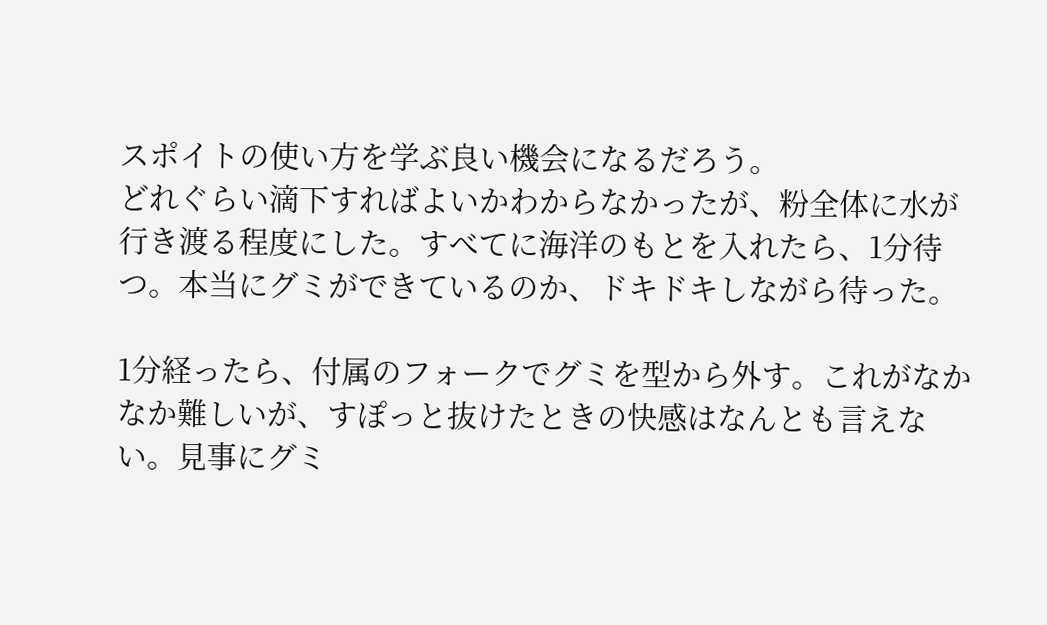スポイトの使い方を学ぶ良い機会になるだろう。
どれぐらい滴下すればよいかわからなかったが、粉全体に水が行き渡る程度にした。すべてに海洋のもとを入れたら、1分待つ。本当にグミができているのか、ドキドキしながら待った。

1分経ったら、付属のフォークでグミを型から外す。これがなかなか難しいが、すぽっと抜けたときの快感はなんとも言えない。見事にグミ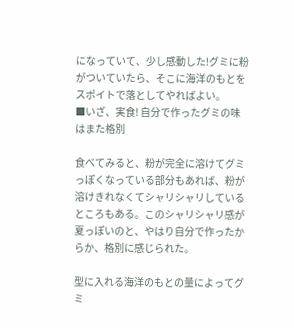になっていて、少し感動した!グミに粉がついていたら、そこに海洋のもとをスポイトで落としてやればよい。
■いざ、実食! 自分で作ったグミの味はまた格別

食べてみると、粉が完全に溶けてグミっぽくなっている部分もあれば、粉が溶けきれなくてシャリシャリしているところもある。このシャリシャリ感が夏っぽいのと、やはり自分で作ったからか、格別に感じられた。

型に入れる海洋のもとの量によってグミ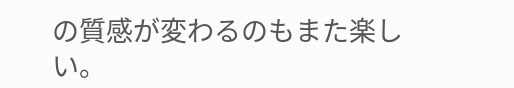の質感が変わるのもまた楽しい。